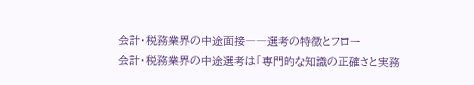会計・税務業界の中途面接――選考の特徴とフロー
会計・税務業界の中途選考は「専門的な知識の正確さと実務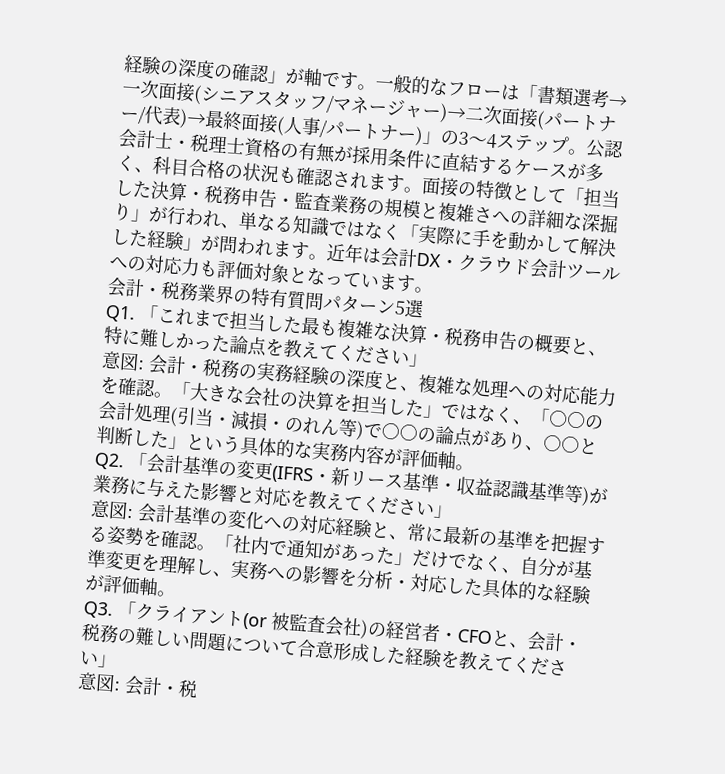経験の深度の確認」が軸です。一般的なフローは「書類選考→一次面接(シニアスタッフ/マネージャー)→二次面接(パートナー/代表)→最終面接(人事/パートナー)」の3〜4ステップ。公認会計士・税理士資格の有無が採用条件に直結するケースが多く、科目合格の状況も確認されます。面接の特徴として「担当した決算・税務申告・監査業務の規模と複雑さへの詳細な深掘り」が行われ、単なる知識ではなく「実際に手を動かして解決した経験」が問われます。近年は会計DX・クラウド会計ツールへの対応力も評価対象となっています。
会計・税務業界の特有質問パターン5選
Q1. 「これまで担当した最も複雑な決算・税務申告の概要と、特に難しかった論点を教えてください」
意図: 会計・税務の実務経験の深度と、複雑な処理への対応能力を確認。「大きな会社の決算を担当した」ではなく、「○○の会計処理(引当・減損・のれん等)で○○の論点があり、○○と判断した」という具体的な実務内容が評価軸。
Q2. 「会計基準の変更(IFRS・新リース基準・収益認識基準等)が業務に与えた影響と対応を教えてください」
意図: 会計基準の変化への対応経験と、常に最新の基準を把握する姿勢を確認。「社内で通知があった」だけでなく、自分が基準変更を理解し、実務への影響を分析・対応した具体的な経験が評価軸。
Q3. 「クライアント(or 被監査会社)の経営者・CFOと、会計・税務の難しい問題について合意形成した経験を教えてください」
意図: 会計・税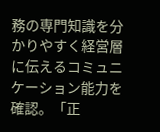務の専門知識を分かりやすく経営層に伝えるコミュニケーション能力を確認。「正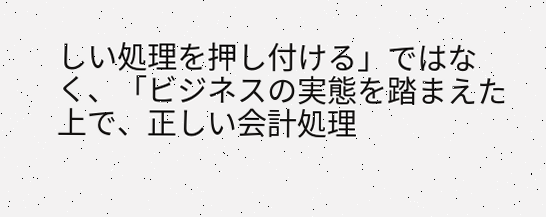しい処理を押し付ける」ではなく、「ビジネスの実態を踏まえた上で、正しい会計処理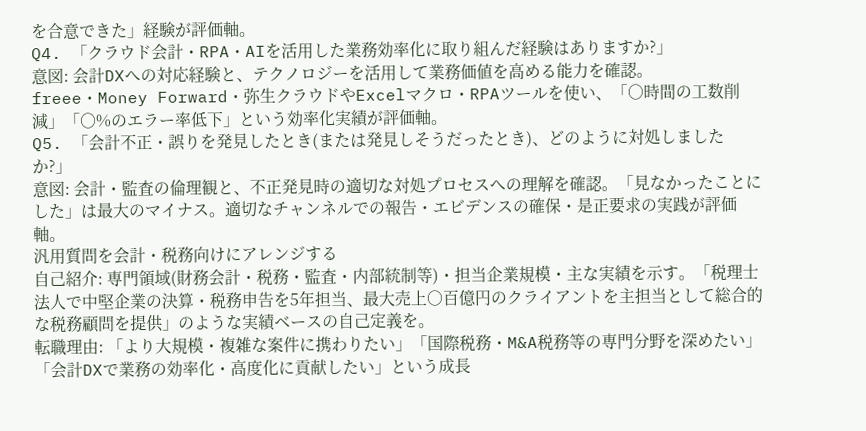を合意できた」経験が評価軸。
Q4. 「クラウド会計・RPA・AIを活用した業務効率化に取り組んだ経験はありますか?」
意図: 会計DXへの対応経験と、テクノロジーを活用して業務価値を高める能力を確認。freee・Money Forward・弥生クラウドやExcelマクロ・RPAツールを使い、「○時間の工数削減」「○%のエラー率低下」という効率化実績が評価軸。
Q5. 「会計不正・誤りを発見したとき(または発見しそうだったとき)、どのように対処しましたか?」
意図: 会計・監査の倫理観と、不正発見時の適切な対処プロセスへの理解を確認。「見なかったことにした」は最大のマイナス。適切なチャンネルでの報告・エビデンスの確保・是正要求の実践が評価軸。
汎用質問を会計・税務向けにアレンジする
自己紹介: 専門領域(財務会計・税務・監査・内部統制等)・担当企業規模・主な実績を示す。「税理士法人で中堅企業の決算・税務申告を5年担当、最大売上○百億円のクライアントを主担当として総合的な税務顧問を提供」のような実績ベースの自己定義を。
転職理由: 「より大規模・複雑な案件に携わりたい」「国際税務・M&A税務等の専門分野を深めたい」「会計DXで業務の効率化・高度化に貢献したい」という成長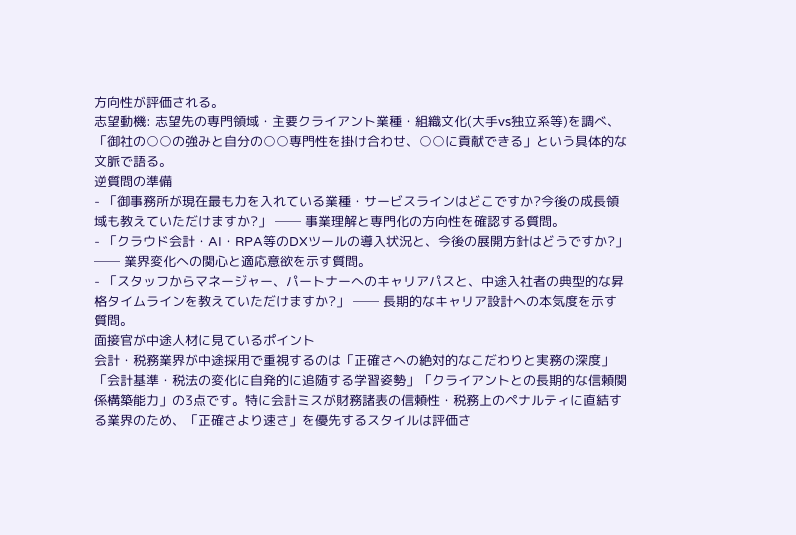方向性が評価される。
志望動機: 志望先の専門領域・主要クライアント業種・組織文化(大手vs独立系等)を調べ、「御社の○○の強みと自分の○○専門性を掛け合わせ、○○に貢献できる」という具体的な文脈で語る。
逆質問の準備
- 「御事務所が現在最も力を入れている業種・サービスラインはどこですか?今後の成長領域も教えていただけますか?」 ── 事業理解と専門化の方向性を確認する質問。
- 「クラウド会計・AI・RPA等のDXツールの導入状況と、今後の展開方針はどうですか?」 ── 業界変化への関心と適応意欲を示す質問。
- 「スタッフからマネージャー、パートナーへのキャリアパスと、中途入社者の典型的な昇格タイムラインを教えていただけますか?」 ── 長期的なキャリア設計への本気度を示す質問。
面接官が中途人材に見ているポイント
会計・税務業界が中途採用で重視するのは「正確さへの絶対的なこだわりと実務の深度」「会計基準・税法の変化に自発的に追随する学習姿勢」「クライアントとの長期的な信頼関係構築能力」の3点です。特に会計ミスが財務諸表の信頼性・税務上のペナルティに直結する業界のため、「正確さより速さ」を優先するスタイルは評価さ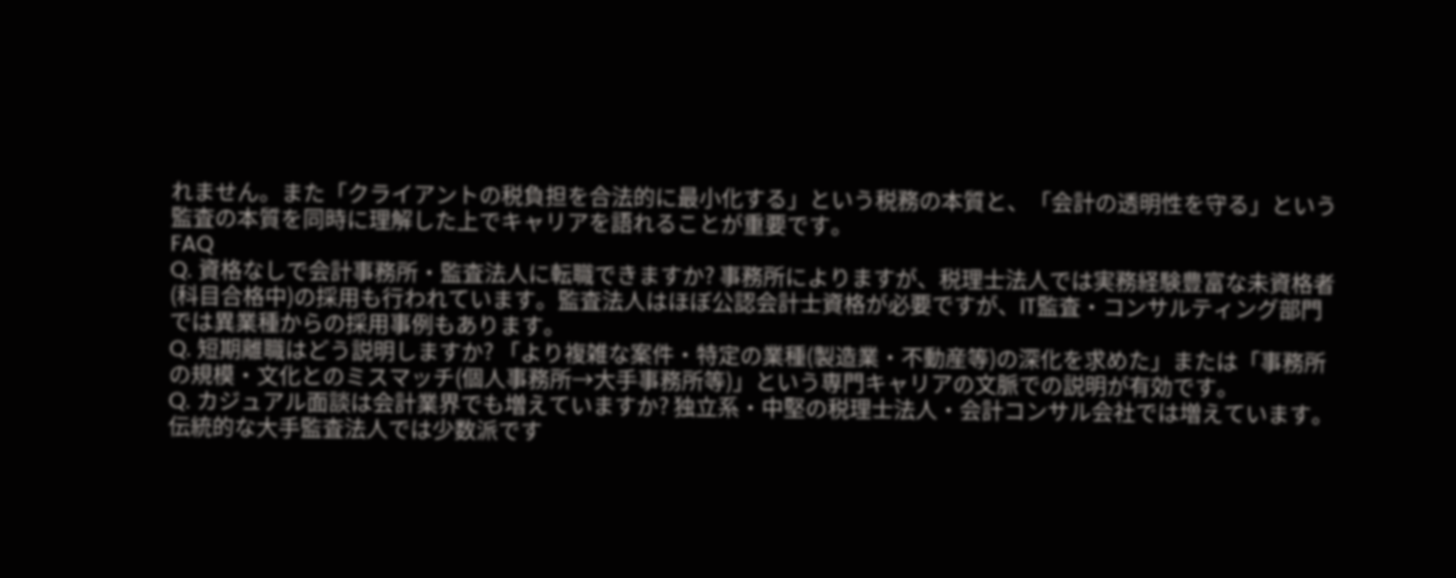れません。また「クライアントの税負担を合法的に最小化する」という税務の本質と、「会計の透明性を守る」という監査の本質を同時に理解した上でキャリアを語れることが重要です。
FAQ
Q. 資格なしで会計事務所・監査法人に転職できますか? 事務所によりますが、税理士法人では実務経験豊富な未資格者(科目合格中)の採用も行われています。監査法人はほぼ公認会計士資格が必要ですが、IT監査・コンサルティング部門では異業種からの採用事例もあります。
Q. 短期離職はどう説明しますか? 「より複雑な案件・特定の業種(製造業・不動産等)の深化を求めた」または「事務所の規模・文化とのミスマッチ(個人事務所→大手事務所等)」という専門キャリアの文脈での説明が有効です。
Q. カジュアル面談は会計業界でも増えていますか? 独立系・中堅の税理士法人・会計コンサル会社では増えています。伝統的な大手監査法人では少数派です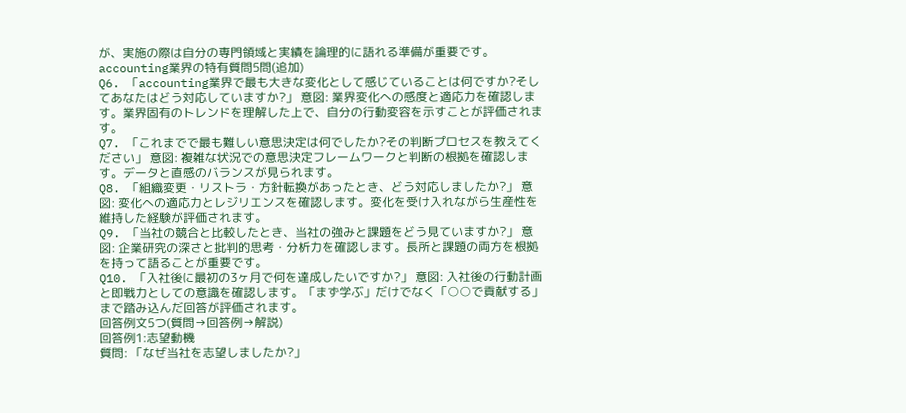が、実施の際は自分の専門領域と実績を論理的に語れる準備が重要です。
accounting業界の特有質問5問(追加)
Q6. 「accounting業界で最も大きな変化として感じていることは何ですか?そしてあなたはどう対応していますか?」 意図: 業界変化への感度と適応力を確認します。業界固有のトレンドを理解した上で、自分の行動変容を示すことが評価されます。
Q7. 「これまでで最も難しい意思決定は何でしたか?その判断プロセスを教えてください」 意図: 複雑な状況での意思決定フレームワークと判断の根拠を確認します。データと直感のバランスが見られます。
Q8. 「組織変更・リストラ・方針転換があったとき、どう対応しましたか?」 意図: 変化への適応力とレジリエンスを確認します。変化を受け入れながら生産性を維持した経験が評価されます。
Q9. 「当社の競合と比較したとき、当社の強みと課題をどう見ていますか?」 意図: 企業研究の深さと批判的思考・分析力を確認します。長所と課題の両方を根拠を持って語ることが重要です。
Q10. 「入社後に最初の3ヶ月で何を達成したいですか?」 意図: 入社後の行動計画と即戦力としての意識を確認します。「まず学ぶ」だけでなく「○○で貢献する」まで踏み込んだ回答が評価されます。
回答例文5つ(質問→回答例→解説)
回答例1:志望動機
質問: 「なぜ当社を志望しましたか?」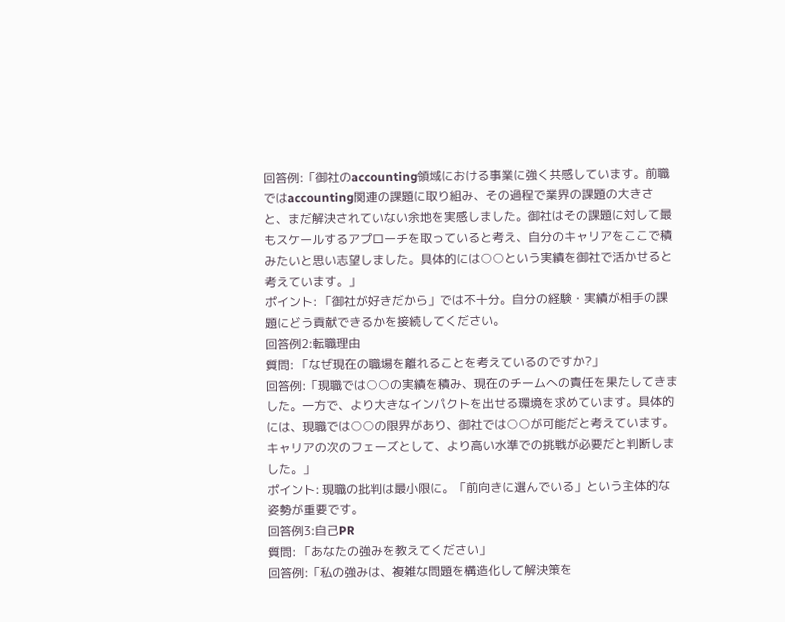回答例:「御社のaccounting領域における事業に強く共感しています。前職ではaccounting関連の課題に取り組み、その過程で業界の課題の大きさと、まだ解決されていない余地を実感しました。御社はその課題に対して最もスケールするアプローチを取っていると考え、自分のキャリアをここで積みたいと思い志望しました。具体的には○○という実績を御社で活かせると考えています。」
ポイント: 「御社が好きだから」では不十分。自分の経験・実績が相手の課題にどう貢献できるかを接続してください。
回答例2:転職理由
質問: 「なぜ現在の職場を離れることを考えているのですか?」
回答例:「現職では○○の実績を積み、現在のチームへの責任を果たしてきました。一方で、より大きなインパクトを出せる環境を求めています。具体的には、現職では○○の限界があり、御社では○○が可能だと考えています。キャリアの次のフェーズとして、より高い水準での挑戦が必要だと判断しました。」
ポイント: 現職の批判は最小限に。「前向きに選んでいる」という主体的な姿勢が重要です。
回答例3:自己PR
質問: 「あなたの強みを教えてください」
回答例:「私の強みは、複雑な問題を構造化して解決策を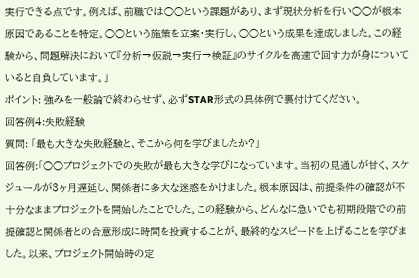実行できる点です。例えば、前職では○○という課題があり、まず現状分析を行い○○が根本原因であることを特定。○○という施策を立案・実行し、○○という成果を達成しました。この経験から、問題解決において『分析→仮説→実行→検証』のサイクルを高速で回す力が身についていると自負しています。」
ポイント: 強みを一般論で終わらせず、必ずSTAR形式の具体例で裏付けてください。
回答例4:失敗経験
質問: 「最も大きな失敗経験と、そこから何を学びましたか?」
回答例:「○○プロジェクトでの失敗が最も大きな学びになっています。当初の見通しが甘く、スケジュールが3ヶ月遅延し、関係者に多大な迷惑をかけました。根本原因は、前提条件の確認が不十分なままプロジェクトを開始したことでした。この経験から、どんなに急いでも初期段階での前提確認と関係者との合意形成に時間を投資することが、最終的なスピードを上げることを学びました。以来、プロジェクト開始時の定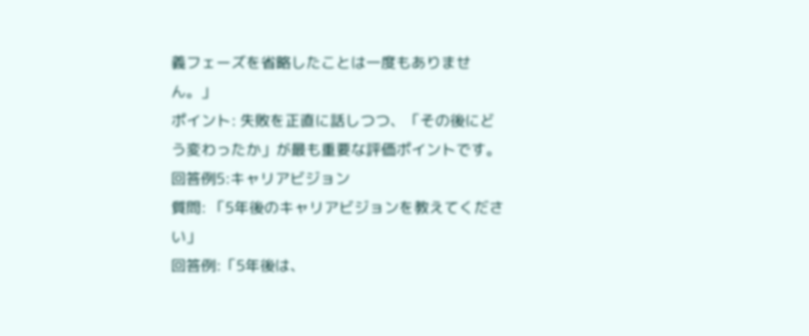義フェーズを省略したことは一度もありません。」
ポイント: 失敗を正直に話しつつ、「その後にどう変わったか」が最も重要な評価ポイントです。
回答例5:キャリアビジョン
質問: 「5年後のキャリアビジョンを教えてください」
回答例:「5年後は、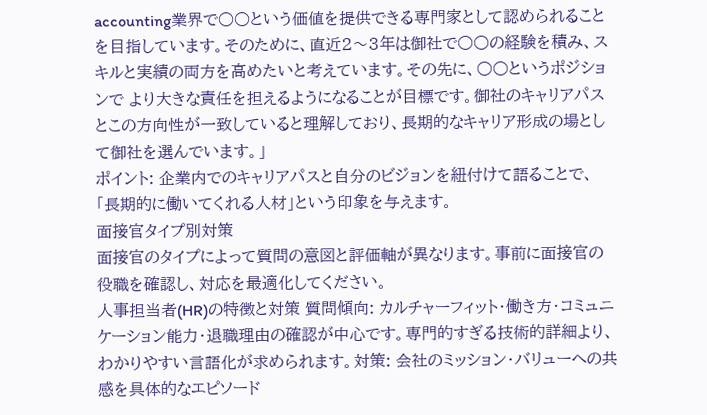accounting業界で○○という価値を提供できる専門家として認められることを目指しています。そのために、直近2〜3年は御社で○○の経験を積み、スキルと実績の両方を高めたいと考えています。その先に、○○というポジションで より大きな責任を担えるようになることが目標です。御社のキャリアパスとこの方向性が一致していると理解しており、長期的なキャリア形成の場として御社を選んでいます。」
ポイント: 企業内でのキャリアパスと自分のビジョンを紐付けて語ることで、「長期的に働いてくれる人材」という印象を与えます。
面接官タイプ別対策
面接官のタイプによって質問の意図と評価軸が異なります。事前に面接官の役職を確認し、対応を最適化してください。
人事担当者(HR)の特徴と対策 質問傾向: カルチャーフィット・働き方・コミュニケーション能力・退職理由の確認が中心です。専門的すぎる技術的詳細より、わかりやすい言語化が求められます。対策: 会社のミッション・バリューへの共感を具体的なエピソード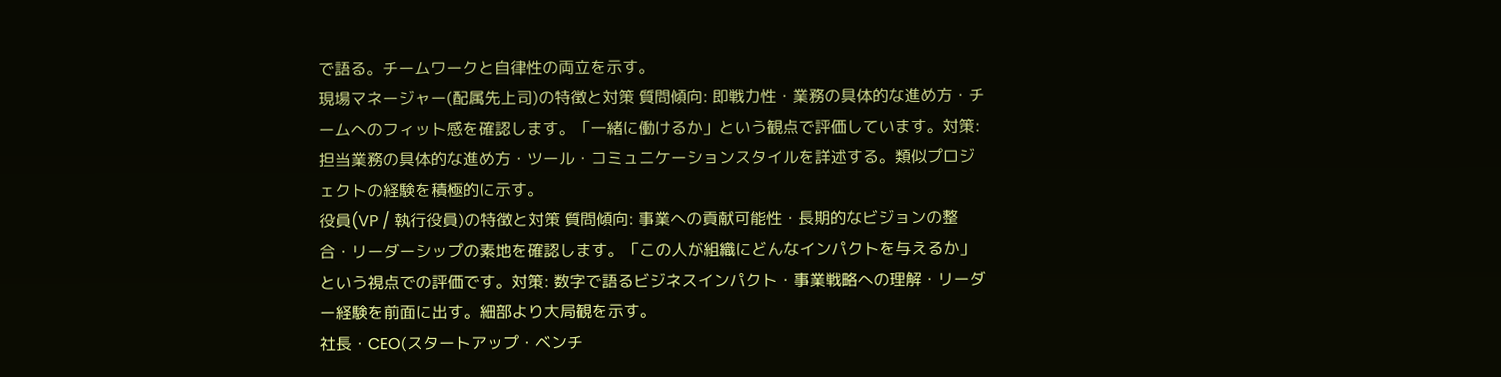で語る。チームワークと自律性の両立を示す。
現場マネージャー(配属先上司)の特徴と対策 質問傾向: 即戦力性・業務の具体的な進め方・チームへのフィット感を確認します。「一緒に働けるか」という観点で評価しています。対策: 担当業務の具体的な進め方・ツール・コミュニケーションスタイルを詳述する。類似プロジェクトの経験を積極的に示す。
役員(VP / 執行役員)の特徴と対策 質問傾向: 事業への貢献可能性・長期的なビジョンの整合・リーダーシップの素地を確認します。「この人が組織にどんなインパクトを与えるか」という視点での評価です。対策: 数字で語るビジネスインパクト・事業戦略への理解・リーダー経験を前面に出す。細部より大局観を示す。
社長・CEO(スタートアップ・ベンチ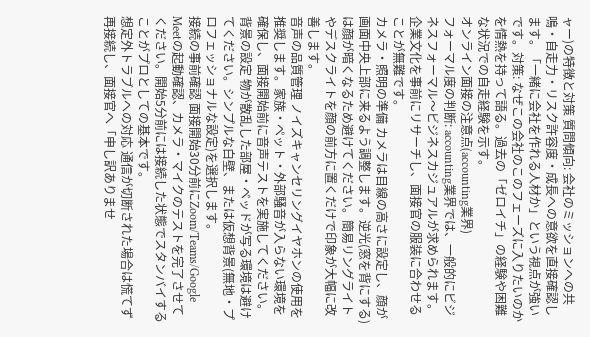ャー)の特徴と対策 質問傾向: 会社のミッションへの共鳴・自走力・リスク許容度・成長への意欲を直接確認します。「一緒に会社を作れる人材か」という視点が強いです。対策: なぜこの会社のこのフェーズに入りたいのかを情熱を持って語る。過去の「ゼロイチ」の経験や困難な状況での自走経験を示す。
オンライン面接の注意点(accounting業界)
フォーマル度の判断: accounting業界では、一般的にビジネスフォーマル〜ビジネスカジュアルが求められます。企業文化を事前にリサーチし、面接官の服装に合わせることが無難です。
カメラ・照明の準備 カメラは目線の高さに設定し、顔が画面中央上部に来るよう調整します。逆光(窓を背にする)は顔が暗くなるため避けてください。簡易リングライトやデスクライトを顔の前方に置くだけで印象が大幅に改善します。
音声の品質管理 ノイズキャンセリングイヤホンの使用を推奨します。家族・ペット・外部騒音が入らない環境を確保し、面接開始前に音声テストを実施してください。
背景の設定 物が散乱した部屋・ベッドが写る環境は避けてください。シンプルな白壁、または仮想背景(無地・プロフェッショナルな設定)を選択します。
接続の事前確認 面接開始30分前にZoom/Teams/Google Meetの起動確認、カメラ・マイクのテストを完了させてください。開始5分前には接続した状態でスタンバイすることがプロとしての基本です。
想定外トラブルへの対応 通信が切断された場合は慌てず再接続し、面接官へ「申し訳ありませ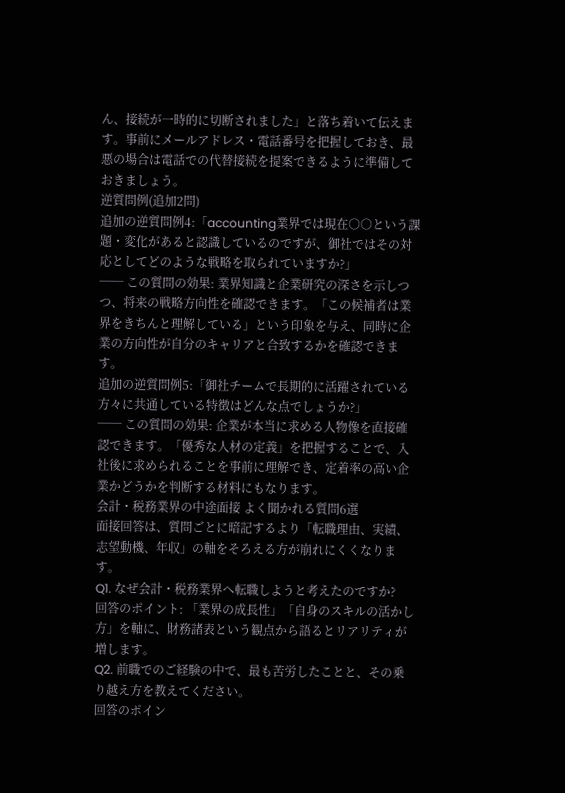ん、接続が一時的に切断されました」と落ち着いて伝えます。事前にメールアドレス・電話番号を把握しておき、最悪の場合は電話での代替接続を提案できるように準備しておきましょう。
逆質問例(追加2問)
追加の逆質問例4:「accounting業界では現在○○という課題・変化があると認識しているのですが、御社ではその対応としてどのような戦略を取られていますか?」
── この質問の効果: 業界知識と企業研究の深さを示しつつ、将来の戦略方向性を確認できます。「この候補者は業界をきちんと理解している」という印象を与え、同時に企業の方向性が自分のキャリアと合致するかを確認できます。
追加の逆質問例5:「御社チームで長期的に活躍されている方々に共通している特徴はどんな点でしょうか?」
── この質問の効果: 企業が本当に求める人物像を直接確認できます。「優秀な人材の定義」を把握することで、入社後に求められることを事前に理解でき、定着率の高い企業かどうかを判断する材料にもなります。
会計・税務業界の中途面接 よく聞かれる質問6選
面接回答は、質問ごとに暗記するより「転職理由、実績、志望動機、年収」の軸をそろえる方が崩れにくくなります。
Q1. なぜ会計・税務業界へ転職しようと考えたのですか?
回答のポイント: 「業界の成長性」「自身のスキルの活かし方」を軸に、財務諸表という観点から語るとリアリティが増します。
Q2. 前職でのご経験の中で、最も苦労したことと、その乗り越え方を教えてください。
回答のポイン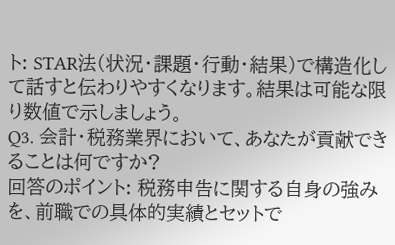ト: STAR法(状況・課題・行動・結果)で構造化して話すと伝わりやすくなります。結果は可能な限り数値で示しましょう。
Q3. 会計・税務業界において、あなたが貢献できることは何ですか?
回答のポイント: 税務申告に関する自身の強みを、前職での具体的実績とセットで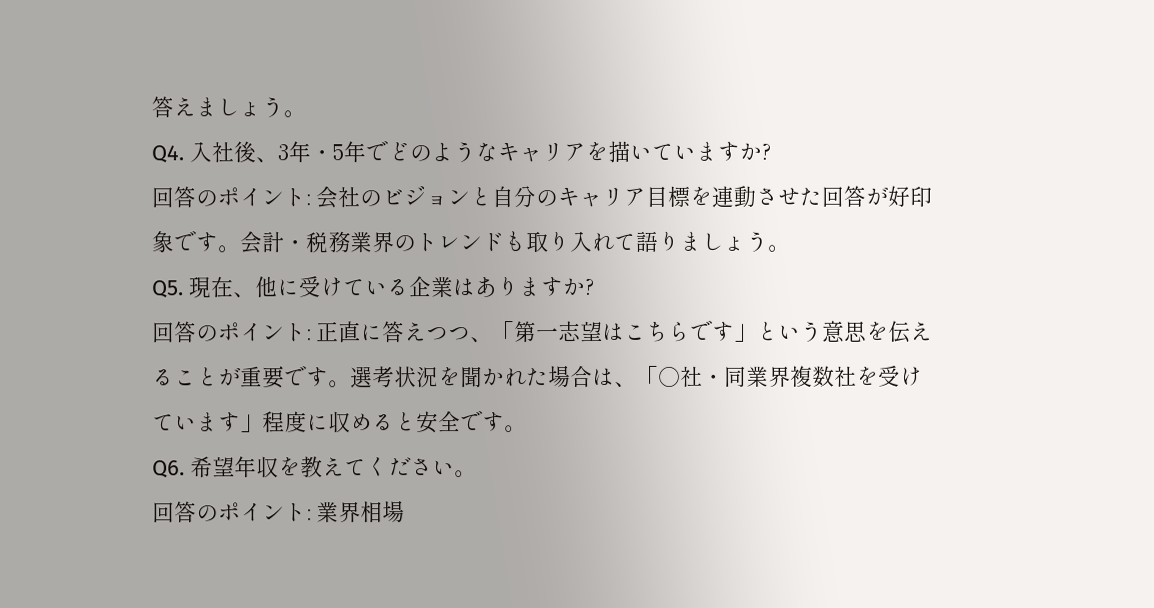答えましょう。
Q4. 入社後、3年・5年でどのようなキャリアを描いていますか?
回答のポイント: 会社のビジョンと自分のキャリア目標を連動させた回答が好印象です。会計・税務業界のトレンドも取り入れて語りましょう。
Q5. 現在、他に受けている企業はありますか?
回答のポイント: 正直に答えつつ、「第一志望はこちらです」という意思を伝えることが重要です。選考状況を聞かれた場合は、「○社・同業界複数社を受けています」程度に収めると安全です。
Q6. 希望年収を教えてください。
回答のポイント: 業界相場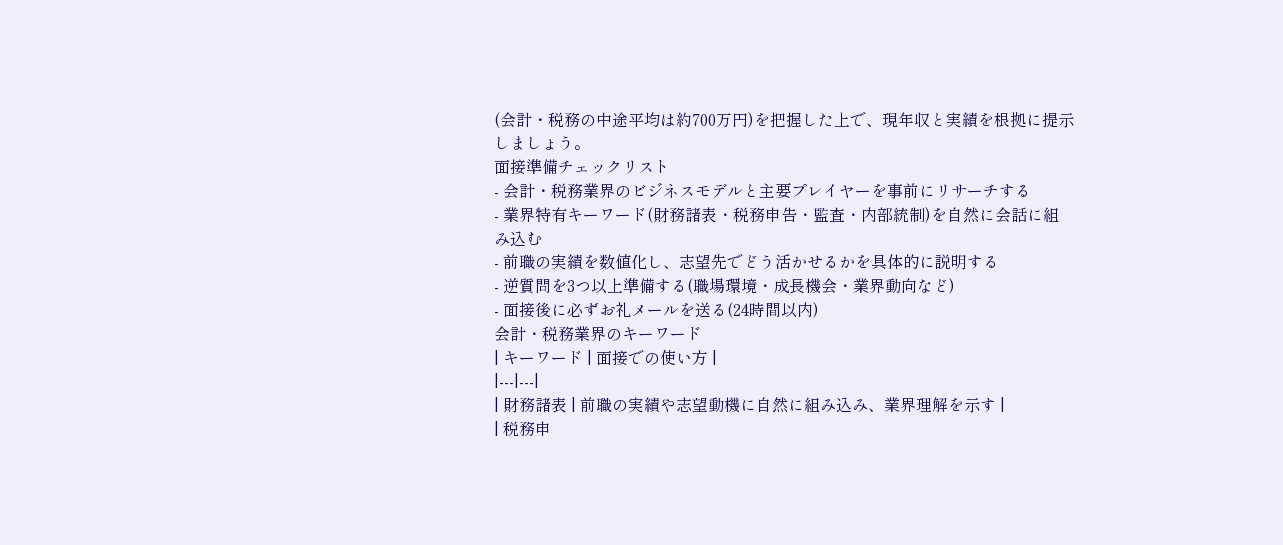(会計・税務の中途平均は約700万円)を把握した上で、現年収と実績を根拠に提示しましょう。
面接準備チェックリスト
- 会計・税務業界のビジネスモデルと主要プレイヤーを事前にリサーチする
- 業界特有キーワード(財務諸表・税務申告・監査・内部統制)を自然に会話に組み込む
- 前職の実績を数値化し、志望先でどう活かせるかを具体的に説明する
- 逆質問を3つ以上準備する(職場環境・成長機会・業界動向など)
- 面接後に必ずお礼メールを送る(24時間以内)
会計・税務業界のキーワード
| キーワード | 面接での使い方 |
|---|---|
| 財務諸表 | 前職の実績や志望動機に自然に組み込み、業界理解を示す |
| 税務申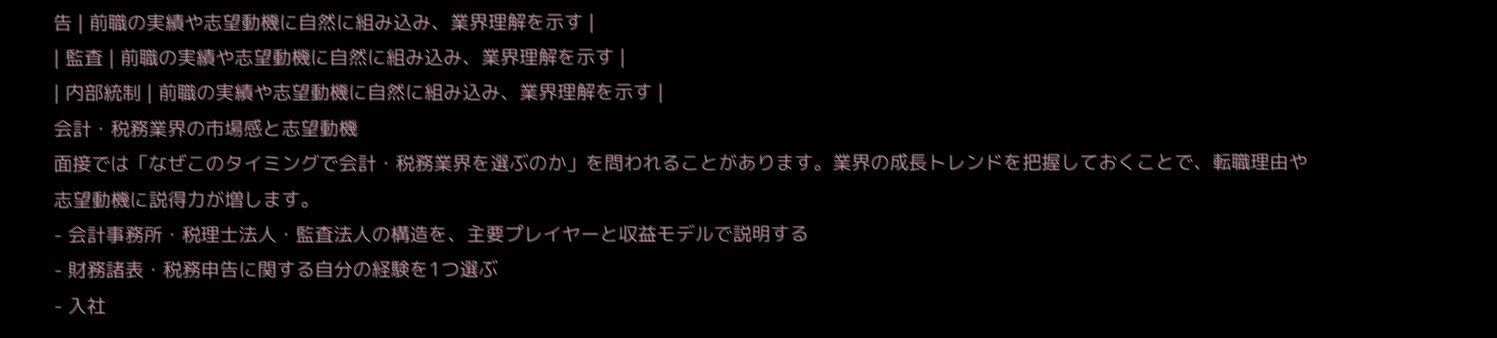告 | 前職の実績や志望動機に自然に組み込み、業界理解を示す |
| 監査 | 前職の実績や志望動機に自然に組み込み、業界理解を示す |
| 内部統制 | 前職の実績や志望動機に自然に組み込み、業界理解を示す |
会計・税務業界の市場感と志望動機
面接では「なぜこのタイミングで会計・税務業界を選ぶのか」を問われることがあります。業界の成長トレンドを把握しておくことで、転職理由や志望動機に説得力が増します。
- 会計事務所・税理士法人・監査法人の構造を、主要プレイヤーと収益モデルで説明する
- 財務諸表・税務申告に関する自分の経験を1つ選ぶ
- 入社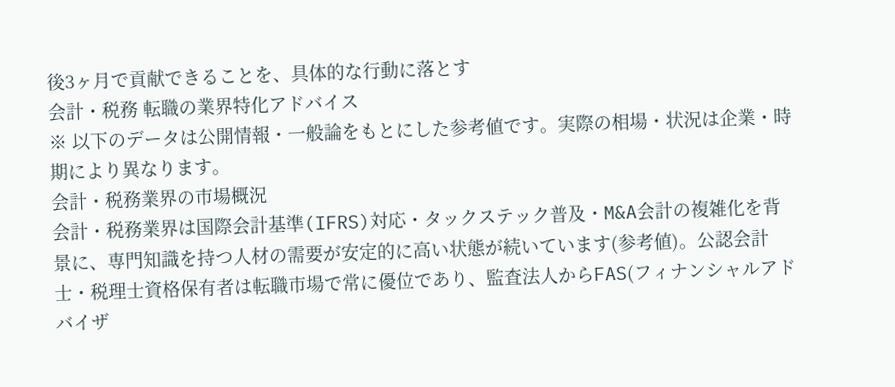後3ヶ月で貢献できることを、具体的な行動に落とす
会計・税務 転職の業界特化アドバイス
※ 以下のデータは公開情報・一般論をもとにした参考値です。実際の相場・状況は企業・時期により異なります。
会計・税務業界の市場概況
会計・税務業界は国際会計基準(IFRS)対応・タックステック普及・M&A会計の複雑化を背景に、専門知識を持つ人材の需要が安定的に高い状態が続いています(参考値)。公認会計士・税理士資格保有者は転職市場で常に優位であり、監査法人からFAS(フィナンシャルアドバイザ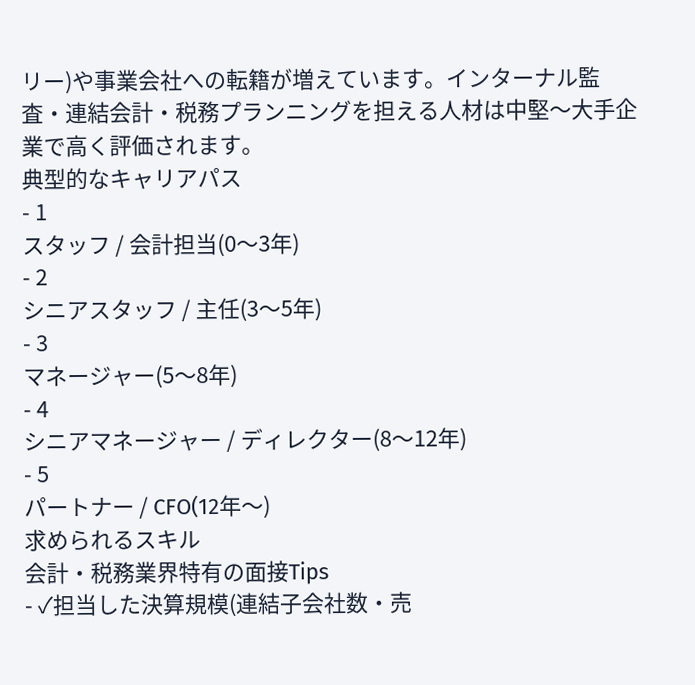リー)や事業会社への転籍が増えています。インターナル監査・連結会計・税務プランニングを担える人材は中堅〜大手企業で高く評価されます。
典型的なキャリアパス
- 1
スタッフ / 会計担当(0〜3年)
- 2
シニアスタッフ / 主任(3〜5年)
- 3
マネージャー(5〜8年)
- 4
シニアマネージャー / ディレクター(8〜12年)
- 5
パートナー / CFO(12年〜)
求められるスキル
会計・税務業界特有の面接Tips
- ✓担当した決算規模(連結子会社数・売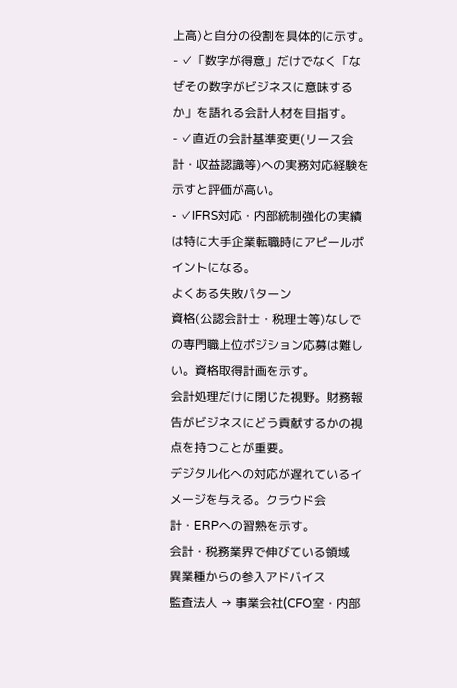上高)と自分の役割を具体的に示す。
- ✓「数字が得意」だけでなく「なぜその数字がビジネスに意味するか」を語れる会計人材を目指す。
- ✓直近の会計基準変更(リース会計・収益認識等)への実務対応経験を示すと評価が高い。
- ✓IFRS対応・内部統制強化の実績は特に大手企業転職時にアピールポイントになる。
よくある失敗パターン
資格(公認会計士・税理士等)なしでの専門職上位ポジション応募は難しい。資格取得計画を示す。
会計処理だけに閉じた視野。財務報告がビジネスにどう貢献するかの視点を持つことが重要。
デジタル化への対応が遅れているイメージを与える。クラウド会計・ERPへの習熟を示す。
会計・税務業界で伸びている領域
異業種からの参入アドバイス
監査法人 → 事業会社(CFO室・内部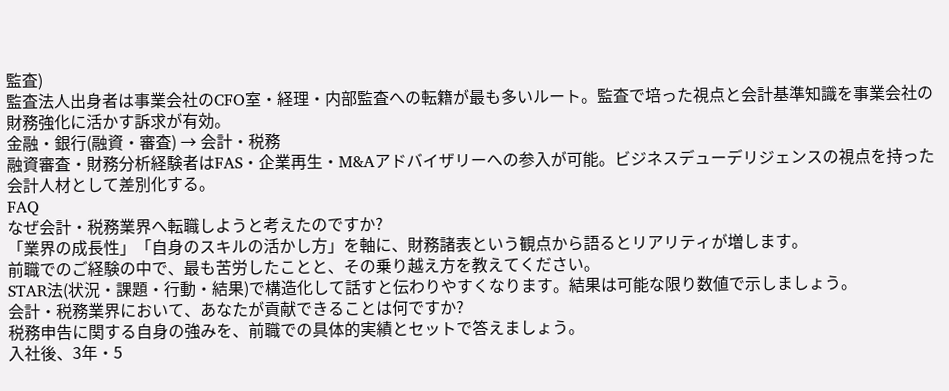監査)
監査法人出身者は事業会社のCFO室・経理・内部監査への転籍が最も多いルート。監査で培った視点と会計基準知識を事業会社の財務強化に活かす訴求が有効。
金融・銀行(融資・審査) → 会計・税務
融資審査・財務分析経験者はFAS・企業再生・M&Aアドバイザリーへの参入が可能。ビジネスデューデリジェンスの視点を持った会計人材として差別化する。
FAQ
なぜ会計・税務業界へ転職しようと考えたのですか?
「業界の成長性」「自身のスキルの活かし方」を軸に、財務諸表という観点から語るとリアリティが増します。
前職でのご経験の中で、最も苦労したことと、その乗り越え方を教えてください。
STAR法(状況・課題・行動・結果)で構造化して話すと伝わりやすくなります。結果は可能な限り数値で示しましょう。
会計・税務業界において、あなたが貢献できることは何ですか?
税務申告に関する自身の強みを、前職での具体的実績とセットで答えましょう。
入社後、3年・5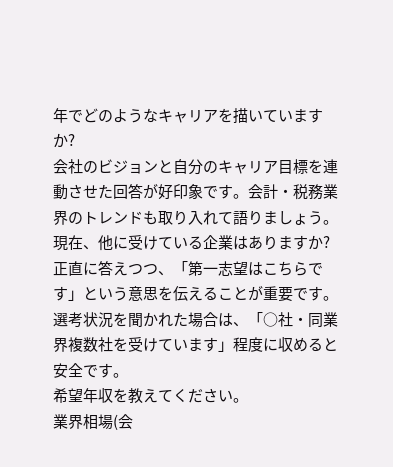年でどのようなキャリアを描いていますか?
会社のビジョンと自分のキャリア目標を連動させた回答が好印象です。会計・税務業界のトレンドも取り入れて語りましょう。
現在、他に受けている企業はありますか?
正直に答えつつ、「第一志望はこちらです」という意思を伝えることが重要です。選考状況を聞かれた場合は、「○社・同業界複数社を受けています」程度に収めると安全です。
希望年収を教えてください。
業界相場(会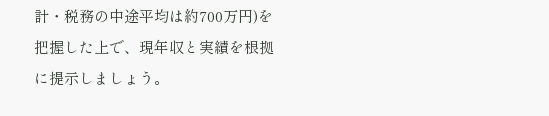計・税務の中途平均は約700万円)を把握した上で、現年収と実績を根拠に提示しましょう。